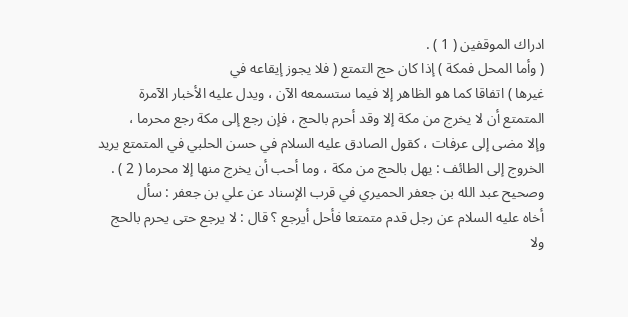ادراك الموقفين ( 1 ) .
( وأما المحل فمكة ) إذا كان حج التمتع ( فلا يجوز إيقاعه في
غيرها ) اتفاقا كما هو الظاهر إلا فيما ستسمعه الآن ، ويدل عليه الأخبار الآمرة
المتمتع أن لا يخرج من مكة إلا وقد أحرم بالحج ، فإن رجع إلى مكة رجع محرما ،
وإلا مضى إلى عرفات ، كقول الصادق عليه السلام في حسن الحلبي في المتمتع يريد
الخروج إلى الطائف : يهل بالحج من مكة ، وما أحب أن يخرج منها إلا محرما ( 2 ) .
وصحيح عبد الله بن جعفر الحميري في قرب الإسناد عن علي بن جعفر : سأل
أخاه عليه السلام عن رجل قدم متمتعا فأحل أيرجع ؟ قال : لا يرجع حتى يحرم بالحج
ولا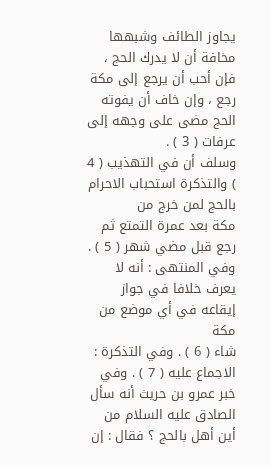يجاوز الطائف وشبهها مخافة أن لا يدرك الحج ، فإن أحب أن يرجع إلى مكة
رجع ، وإن خاف أن يفوته الحج مضى على وجهه إلى عرفات ( 3 ) .
وسلف أن في التهذيب ( 4 ) والتذكرة استحباب الاحرام بالحج لمن خرج من
مكة بعد عمرة التمتع ثم رجع قبل مضي شهر ( 5 ) .
وفي المنتهى : أنه لا يعرف خلافا في جواز إيقاعه في أي موضع من مكة
شاء ( 6 ) . وفي التذكرة : الاجماع عليه ( 7 ) . وفي خبر عمرو بن حريث أنه سأل
الصادق عليه السلام من أين أهل بالحج ؟ فقال : إن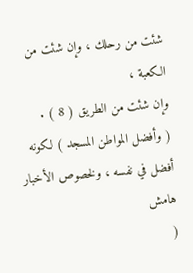شئت من رحلك ، وإن شئت من الكعبة ،
وإن شئت من الطريق ( 8 ) .
( وأفضل المواطن المسجد ) لكونه أفضل في نفسه ، ولخصوص الأخبار
هامش
(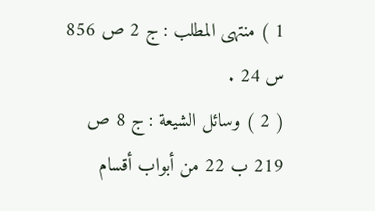1 ) منتهى المطلب : ج 2 ص 856 س 24 .
( 2 ) وسائل الشيعة : ج 8 ص 219 ب 22 من أبواب أقسام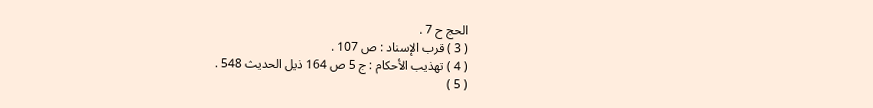الحج ح 7 .
( 3 ) قرب الإسناد : ص 107 .
( 4 ) تهذيب الأحكام : ج 5 ص 164 ذيل الحديث 548 .
( 5 )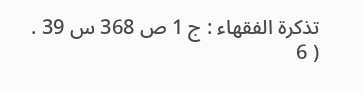تذكرة الفقهاء : ج 1 ص 368 س 39 .
( 6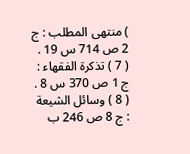) منتهى المطلب : ج 2 ص 714 س 19 .
( 7 ) تذكرة الفقهاء : ج 1 ص 370 س 8 .
( 8 ) وسائل الشيعة : ج 8 ص 246 ب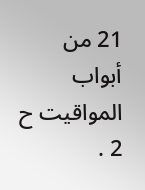21 من أبواب المواقيت ح 2 .